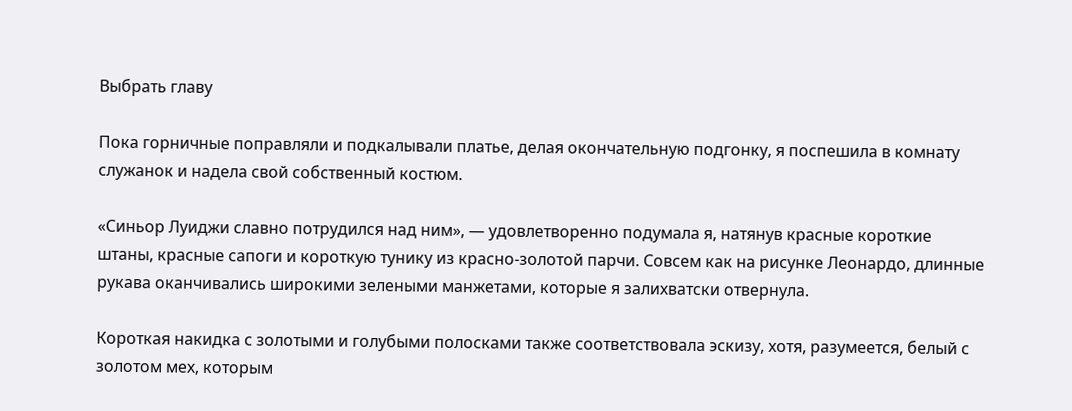Выбрать главу

Пока горничные поправляли и подкалывали платье, делая окончательную подгонку, я поспешила в комнату служанок и надела свой собственный костюм.

«Синьор Луиджи славно потрудился над ним», — удовлетворенно подумала я, натянув красные короткие штаны, красные сапоги и короткую тунику из красно-золотой парчи. Совсем как на рисунке Леонардо, длинные рукава оканчивались широкими зелеными манжетами, которые я залихватски отвернула.

Короткая накидка с золотыми и голубыми полосками также соответствовала эскизу, хотя, разумеется, белый с золотом мех, которым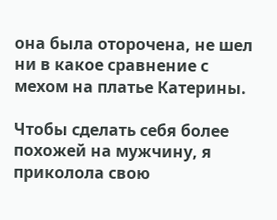она была оторочена, не шел ни в какое сравнение с мехом на платье Катерины.

Чтобы сделать себя более похожей на мужчину, я приколола свою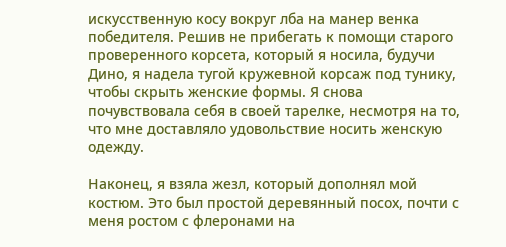искусственную косу вокруг лба на манер венка победителя. Решив не прибегать к помощи старого проверенного корсета, который я носила, будучи Дино, я надела тугой кружевной корсаж под тунику, чтобы скрыть женские формы. Я снова почувствовала себя в своей тарелке, несмотря на то, что мне доставляло удовольствие носить женскую одежду.

Наконец, я взяла жезл, который дополнял мой костюм. Это был простой деревянный посох, почти с меня ростом с флеронами на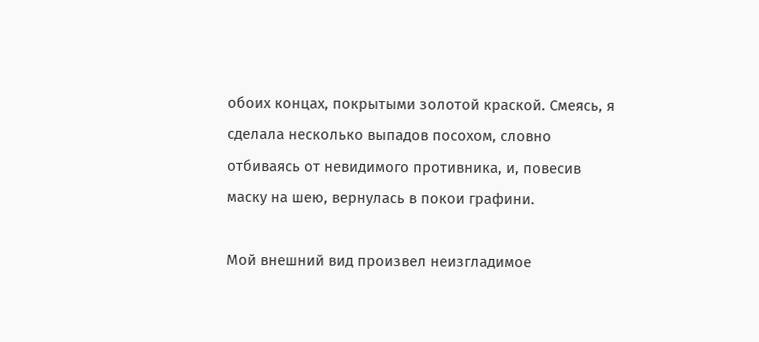обоих концах, покрытыми золотой краской. Смеясь, я сделала несколько выпадов посохом, словно отбиваясь от невидимого противника, и, повесив маску на шею, вернулась в покои графини.

Мой внешний вид произвел неизгладимое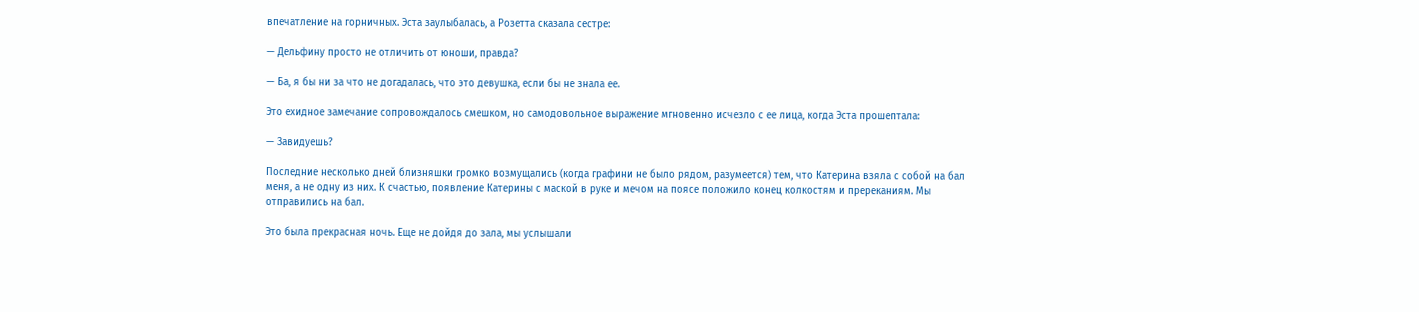впечатление на горничных. Эста заулыбалась, а Розетта сказала сестре:

— Дельфину просто не отличить от юноши, правда?

— Ба, я бы ни за что не догадалась, что это девушка, если бы не знала ее.

Это ехидное замечание сопровождалось смешком, но самодовольное выражение мгновенно исчезло с ее лица, когда Эста прошептала:

— Завидуешь?

Последние несколько дней близняшки громко возмущались (когда графини не было рядом, разумеется) тем, что Катерина взяла с собой на бал меня, а не одну из них. К счастью, появление Катерины с маской в руке и мечом на поясе положило конец колкостям и пререканиям. Мы отправились на бал.

Это была прекрасная ночь. Еще не дойдя до зала, мы услышали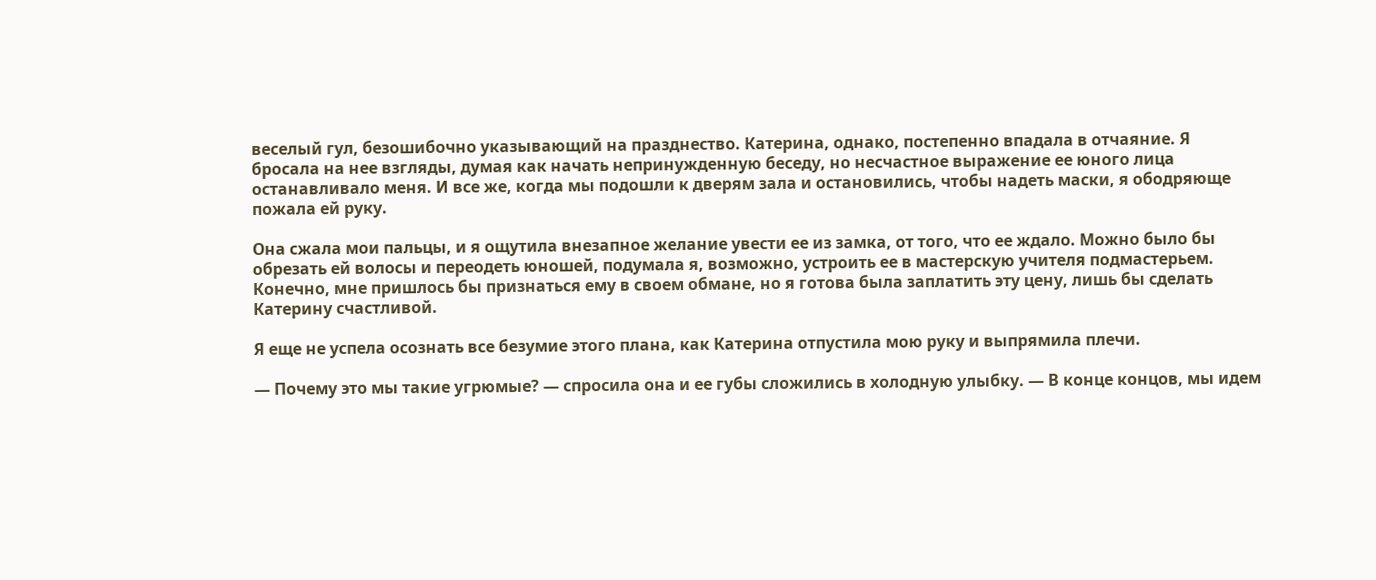веселый гул, безошибочно указывающий на празднество. Катерина, однако, постепенно впадала в отчаяние. Я бросала на нее взгляды, думая как начать непринужденную беседу, но несчастное выражение ее юного лица останавливало меня. И все же, когда мы подошли к дверям зала и остановились, чтобы надеть маски, я ободряюще пожала ей руку.

Она сжала мои пальцы, и я ощутила внезапное желание увести ее из замка, от того, что ее ждало. Можно было бы обрезать ей волосы и переодеть юношей, подумала я, возможно, устроить ее в мастерскую учителя подмастерьем. Конечно, мне пришлось бы признаться ему в своем обмане, но я готова была заплатить эту цену, лишь бы сделать Катерину счастливой.

Я еще не успела осознать все безумие этого плана, как Катерина отпустила мою руку и выпрямила плечи.

— Почему это мы такие угрюмые? — спросила она и ее губы сложились в холодную улыбку. — В конце концов, мы идем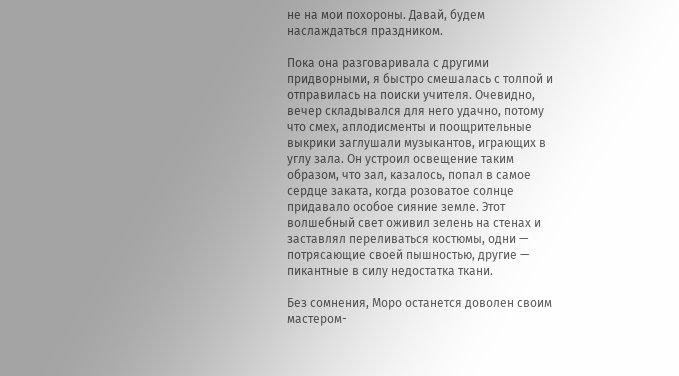не на мои похороны. Давай, будем наслаждаться праздником.

Пока она разговаривала с другими придворными, я быстро смешалась с толпой и отправилась на поиски учителя. Очевидно, вечер складывался для него удачно, потому что смех, аплодисменты и поощрительные выкрики заглушали музыкантов, играющих в углу зала. Он устроил освещение таким образом, что зал, казалось, попал в самое сердце заката, когда розоватое солнце придавало особое сияние земле. Этот волшебный свет оживил зелень на стенах и заставлял переливаться костюмы, одни — потрясающие своей пышностью, другие — пикантные в силу недостатка ткани.

Без сомнения, Моро останется доволен своим мастером-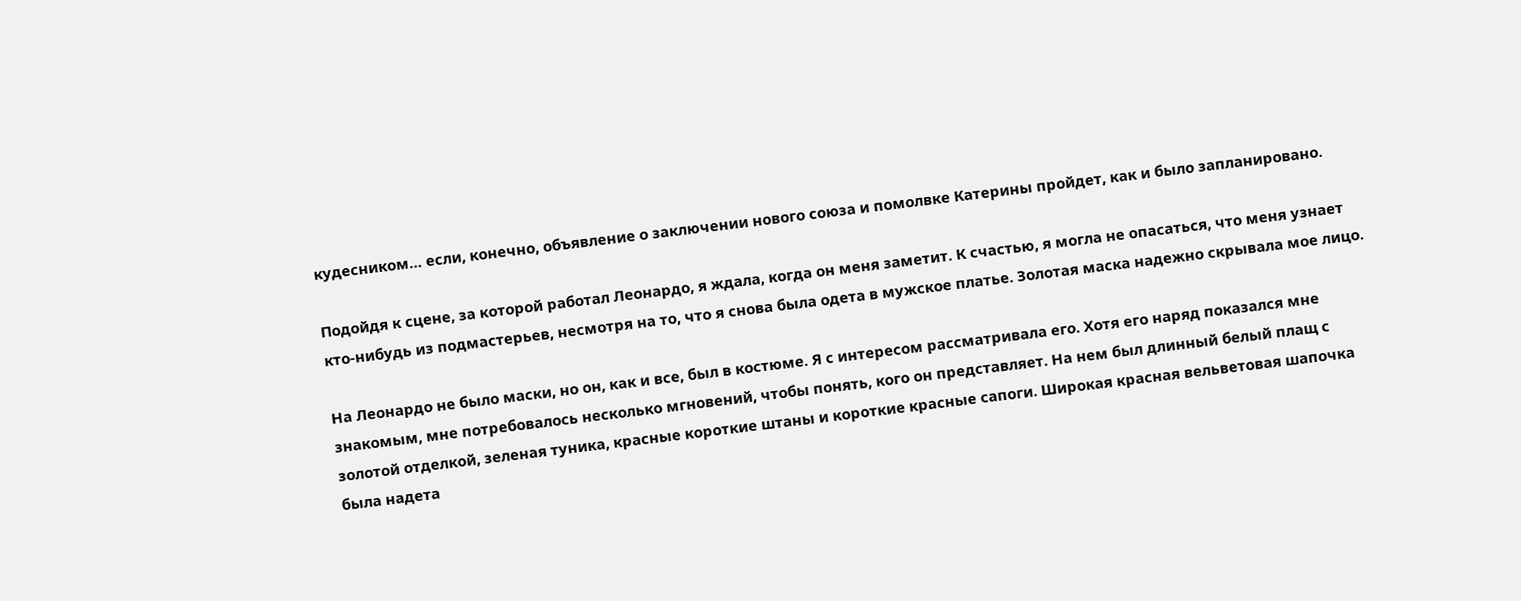кудесником… если, конечно, объявление о заключении нового союза и помолвке Катерины пройдет, как и было запланировано.

Подойдя к сцене, за которой работал Леонардо, я ждала, когда он меня заметит. К счастью, я могла не опасаться, что меня узнает кто-нибудь из подмастерьев, несмотря на то, что я снова была одета в мужское платье. Золотая маска надежно скрывала мое лицо.

На Леонардо не было маски, но он, как и все, был в костюме. Я с интересом рассматривала его. Хотя его наряд показался мне знакомым, мне потребовалось несколько мгновений, чтобы понять, кого он представляет. На нем был длинный белый плащ с золотой отделкой, зеленая туника, красные короткие штаны и короткие красные сапоги. Широкая красная вельветовая шапочка была надета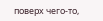поверх чего-то,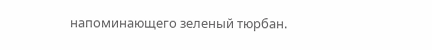напоминающего зеленый тюрбан.